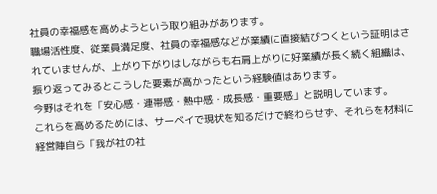社員の幸福感を高めようという取り組みがあります。
職場活性度、従業員満足度、社員の幸福感などが業績に直接結びつくという証明はされていませんが、上がり下がりはしながらも右肩上がりに好業績が長く続く組織は、振り返ってみるとこうした要素が高かったという経験値はあります。
今野はそれを「安心感・連帯感・熱中感・成長感・重要感」と説明しています。
これらを高めるためには、サーベイで現状を知るだけで終わらせず、それらを材料に経営陣自ら「我が社の社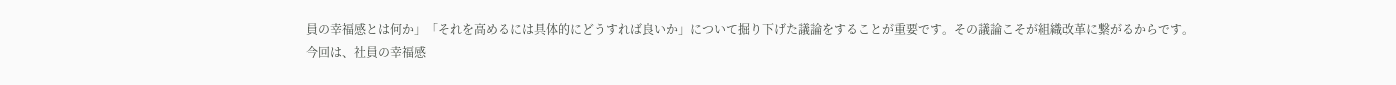員の幸福感とは何か」「それを高めるには具体的にどうすれば良いか」について掘り下げた議論をすることが重要です。その議論こそが組織改革に繋がるからです。
今回は、社員の幸福感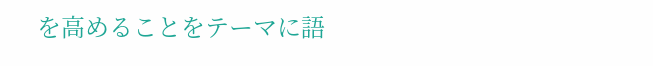を高めることをテーマに語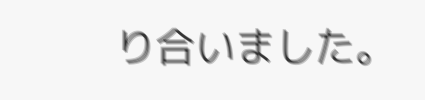り合いました。